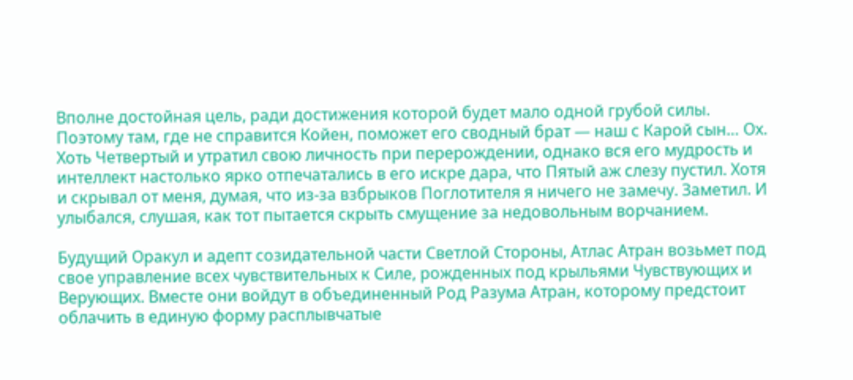Вполне достойная цель, ради достижения которой будет мало одной грубой силы. Поэтому там, где не справится Койен, поможет его сводный брат — наш с Карой сын… Ох. Хоть Четвертый и утратил свою личность при перерождении, однако вся его мудрость и интеллект настолько ярко отпечатались в его искре дара, что Пятый аж слезу пустил. Хотя и скрывал от меня, думая, что из-за взбрыков Поглотителя я ничего не замечу. Заметил. И улыбался, слушая, как тот пытается скрыть смущение за недовольным ворчанием.

Будущий Оракул и адепт созидательной части Светлой Стороны, Атлас Атран возьмет под свое управление всех чувствительных к Силе, рожденных под крыльями Чувствующих и Верующих. Вместе они войдут в объединенный Род Разума Атран, которому предстоит облачить в единую форму расплывчатые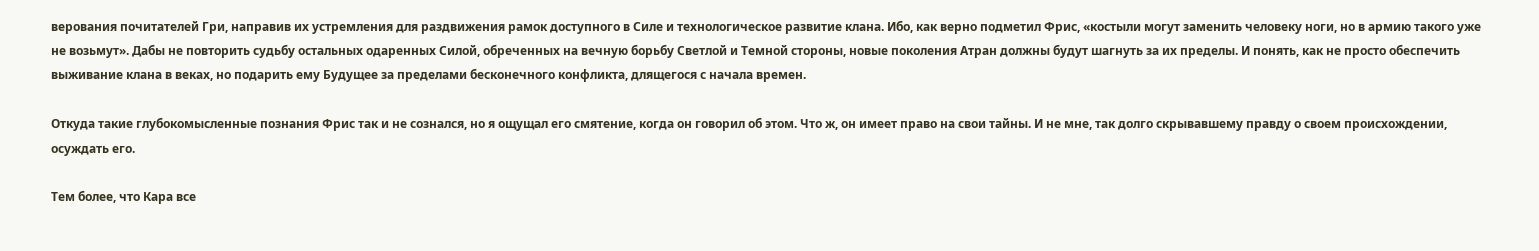верования почитателей Гри, направив их устремления для раздвижения рамок доступного в Силе и технологическое развитие клана. Ибо, как верно подметил Фрис, «костыли могут заменить человеку ноги, но в армию такого уже не возьмут». Дабы не повторить судьбу остальных одаренных Силой, обреченных на вечную борьбу Светлой и Темной стороны, новые поколения Атран должны будут шагнуть за их пределы. И понять, как не просто обеспечить выживание клана в веках, но подарить ему Будущее за пределами бесконечного конфликта, длящегося с начала времен.

Откуда такие глубокомысленные познания Фрис так и не сознался, но я ощущал его смятение, когда он говорил об этом. Что ж, он имеет право на свои тайны. И не мне, так долго скрывавшему правду о своем происхождении, осуждать его.

Тем более, что Кара все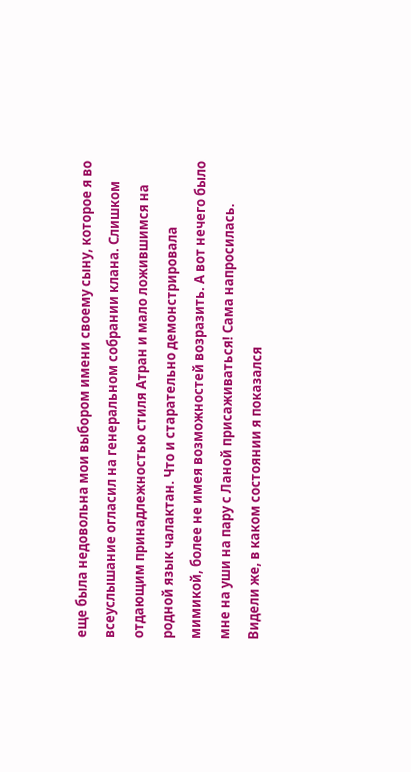еще была недовольна мои выбором имени своему сыну, которое я во всеуслышание огласил на генеральном собрании клана. Слишком отдающим принадлежностью стиля Атран и мало ложившимся на родной язык чалактан. Что и старательно демонстрировала мимикой, более не имея возможностей возразить. А вот нечего было мне на уши на пару с Ланой присаживаться! Сама напросилась. Видели же, в каком состоянии я показался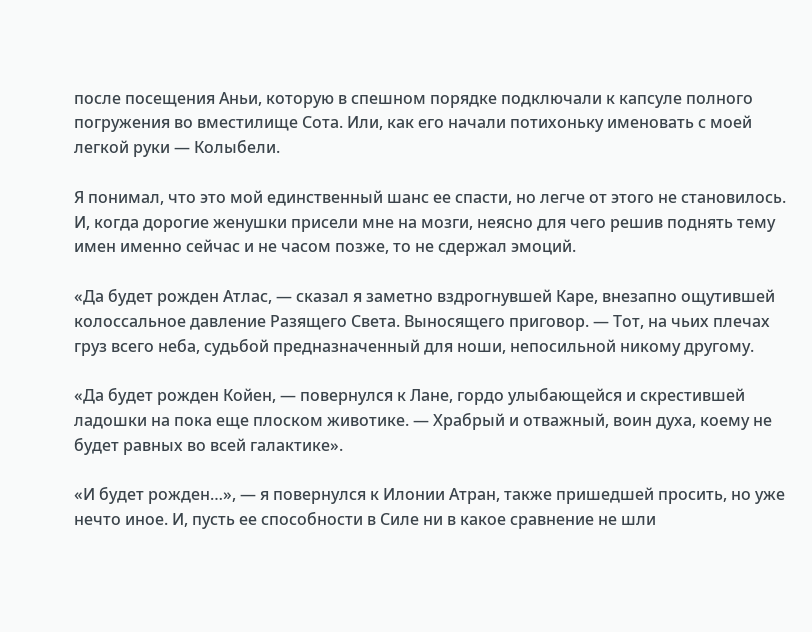после посещения Аньи, которую в спешном порядке подключали к капсуле полного погружения во вместилище Сота. Или, как его начали потихоньку именовать с моей легкой руки — Колыбели.

Я понимал, что это мой единственный шанс ее спасти, но легче от этого не становилось. И, когда дорогие женушки присели мне на мозги, неясно для чего решив поднять тему имен именно сейчас и не часом позже, то не сдержал эмоций.

«Да будет рожден Атлас, — сказал я заметно вздрогнувшей Каре, внезапно ощутившей колоссальное давление Разящего Света. Выносящего приговор. — Тот, на чьих плечах груз всего неба, судьбой предназначенный для ноши, непосильной никому другому.

«Да будет рожден Койен, — повернулся к Лане, гордо улыбающейся и скрестившей ладошки на пока еще плоском животике. — Храбрый и отважный, воин духа, коему не будет равных во всей галактике».

«И будет рожден…», — я повернулся к Илонии Атран, также пришедшей просить, но уже нечто иное. И, пусть ее способности в Силе ни в какое сравнение не шли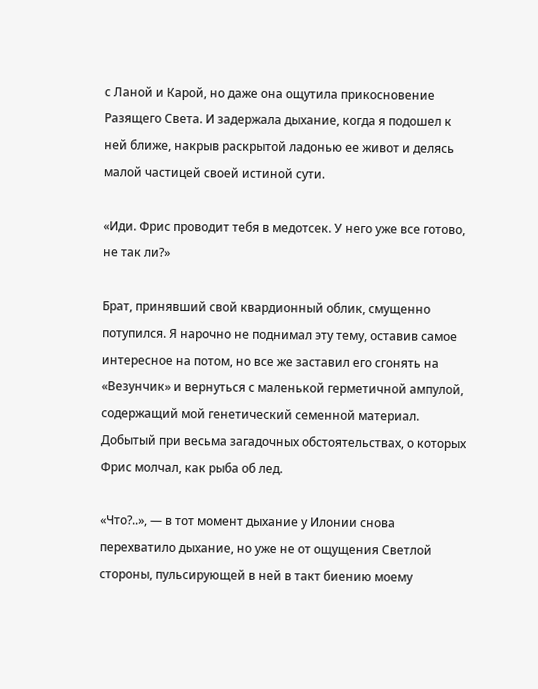с Ланой и Карой, но даже она ощутила прикосновение Разящего Света. И задержала дыхание, когда я подошел к ней ближе, накрыв раскрытой ладонью ее живот и делясь малой частицей своей истиной сути.

«Иди. Фрис проводит тебя в медотсек. У него уже все готово, не так ли?»

Брат, принявший свой квардионный облик, смущенно потупился. Я нарочно не поднимал эту тему, оставив самое интересное на потом, но все же заставил его сгонять на «Везунчик» и вернуться с маленькой герметичной ампулой, содержащий мой генетический семенной материал. Добытый при весьма загадочных обстоятельствах, о которых Фрис молчал, как рыба об лед.

«Что?..», — в тот момент дыхание у Илонии снова перехватило дыхание, но уже не от ощущения Светлой стороны, пульсирующей в ней в такт биению моему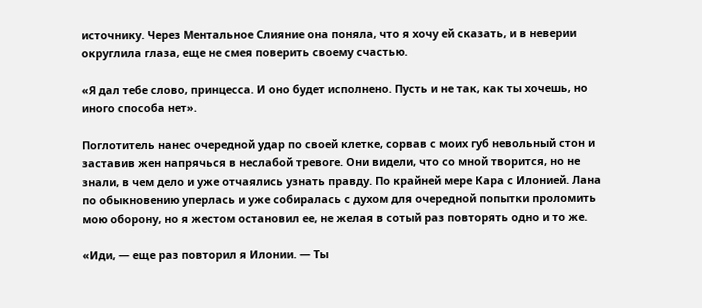источнику. Через Ментальное Слияние она поняла, что я хочу ей сказать, и в неверии округлила глаза, еще не смея поверить своему счастью.

«Я дал тебе слово, принцесса. И оно будет исполнено. Пусть и не так, как ты хочешь, но иного способа нет».

Поглотитель нанес очередной удар по своей клетке, сорвав с моих губ невольный стон и заставив жен напрячься в неслабой тревоге. Они видели, что со мной творится, но не знали, в чем дело и уже отчаялись узнать правду. По крайней мере Кара с Илонией. Лана по обыкновению уперлась и уже собиралась с духом для очередной попытки проломить мою оборону, но я жестом остановил ее, не желая в сотый раз повторять одно и то же.

«Иди, — еще раз повторил я Илонии. — Ты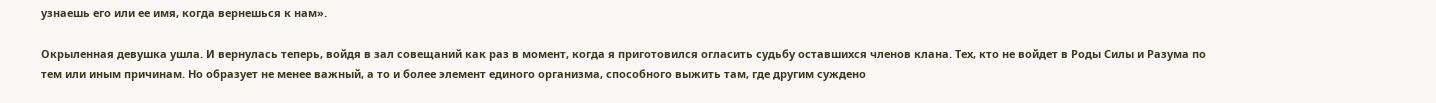узнаешь его или ее имя, когда вернешься к нам».

Окрыленная девушка ушла. И вернулась теперь, войдя в зал совещаний как раз в момент, когда я приготовился огласить судьбу оставшихся членов клана. Тех, кто не войдет в Роды Силы и Разума по тем или иным причинам. Но образует не менее важный, а то и более элемент единого организма, способного выжить там, где другим суждено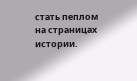стать пеплом на страницах истории.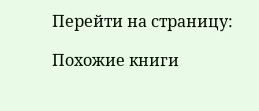Перейти на страницу:

Похожие книги